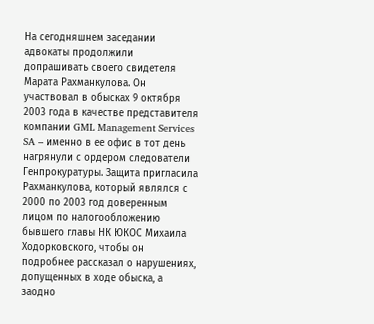На сегодняшнем заседании адвокаты продолжили допрашивать своего свидетеля Марата Рахманкулова. Он участвовал в обысках 9 октября 2003 года в качестве представителя компании GML Management Services SA – именно в ее офис в тот день нагрянули с ордером следователи Генпрокуратуры. Защита пригласила Рахманкулова, который являлся с 2000 по 2003 год доверенным лицом по налогообложению бывшего главы НК ЮКОС Михаила Ходорковского, чтобы он подробнее рассказал о нарушениях, допущенных в ходе обыска, а заодно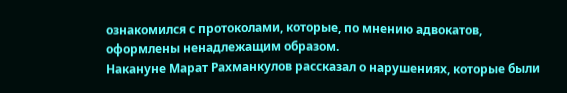ознакомился с протоколами, которые, по мнению адвокатов, оформлены ненадлежащим образом.
Накануне Марат Рахманкулов рассказал о нарушениях, которые были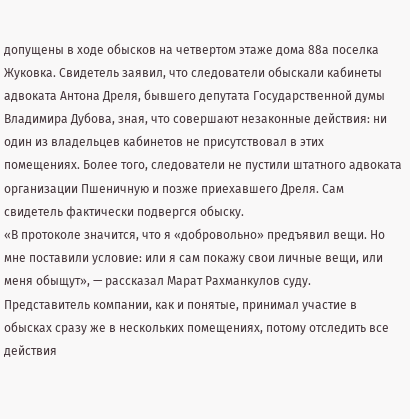допущены в ходе обысков на четвертом этаже дома 88а поселка Жуковка. Свидетель заявил, что следователи обыскали кабинеты адвоката Антона Дреля, бывшего депутата Государственной думы Владимира Дубова, зная, что совершают незаконные действия: ни один из владельцев кабинетов не присутствовал в этих помещениях. Более того, следователи не пустили штатного адвоката организации Пшеничную и позже приехавшего Дреля. Сам свидетель фактически подвергся обыску.
«В протоколе значится, что я «добровольно» предъявил вещи. Но мне поставили условие: или я сам покажу свои личные вещи, или меня обыщут», — рассказал Марат Рахманкулов суду.
Представитель компании, как и понятые, принимал участие в обысках сразу же в нескольких помещениях, потому отследить все действия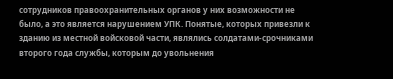сотрудников правоохранительных органов у них возможности не было, а это является нарушением УПК. Понятые, которых привезли к зданию из местной войсковой части, являлись солдатами-срочниками второго года службы, которым до увольнения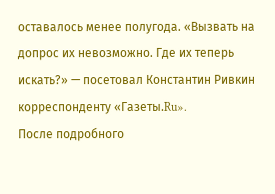оставалось менее полугода. «Вызвать на допрос их невозможно. Где их теперь искать?» — посетовал Константин Ривкин корреспонденту «Газеты.Ru».
После подробного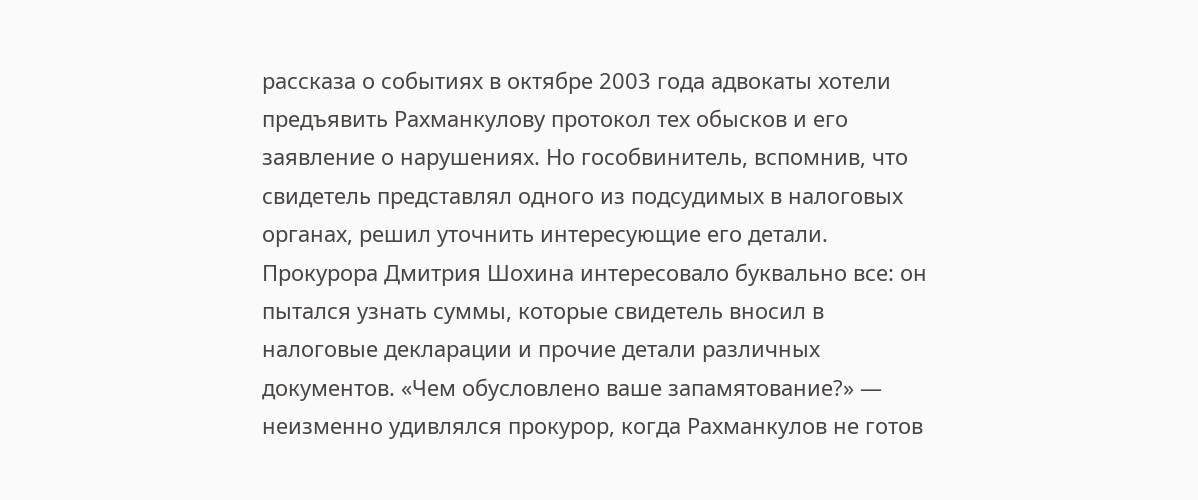рассказа о событиях в октябре 2003 года адвокаты хотели предъявить Рахманкулову протокол тех обысков и его заявление о нарушениях. Но гособвинитель, вспомнив, что свидетель представлял одного из подсудимых в налоговых органах, решил уточнить интересующие его детали. Прокурора Дмитрия Шохина интересовало буквально все: он пытался узнать суммы, которые свидетель вносил в налоговые декларации и прочие детали различных документов. «Чем обусловлено ваше запамятование?» — неизменно удивлялся прокурор, когда Рахманкулов не готов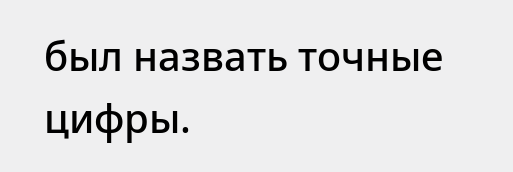был назвать точные цифры.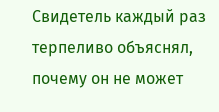Свидетель каждый раз терпеливо объяснял, почему он не может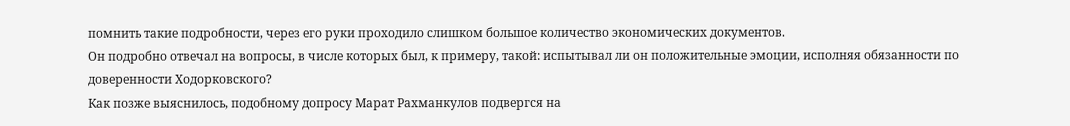помнить такие подробности, через его руки проходило слишком большое количество экономических документов.
Он подробно отвечал на вопросы, в числе которых был, к примеру, такой: испытывал ли он положительные эмоции, исполняя обязанности по доверенности Ходорковского?
Как позже выяснилось, подобному допросу Марат Рахманкулов подвергся на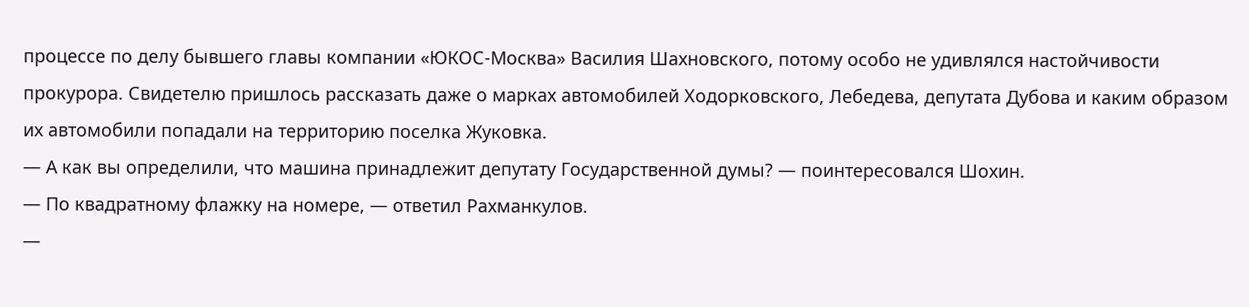процессе по делу бывшего главы компании «ЮКОС-Москва» Василия Шахновского, потому особо не удивлялся настойчивости прокурора. Свидетелю пришлось рассказать даже о марках автомобилей Ходорковского, Лебедева, депутата Дубова и каким образом их автомобили попадали на территорию поселка Жуковка.
— А как вы определили, что машина принадлежит депутату Государственной думы? — поинтересовался Шохин.
— По квадратному флажку на номере, — ответил Рахманкулов.
—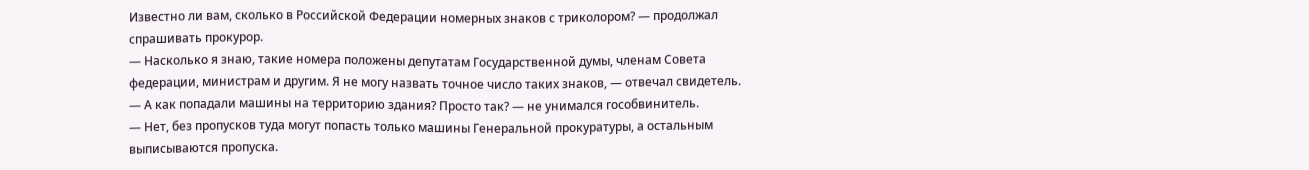Известно ли вам, сколько в Российской Федерации номерных знаков с триколором? — продолжал спрашивать прокурор.
— Насколько я знаю, такие номера положены депутатам Государственной думы, членам Совета федерации, министрам и другим. Я не могу назвать точное число таких знаков, — отвечал свидетель.
— А как попадали машины на территорию здания? Просто так? — не унимался гособвинитель.
— Нет, без пропусков туда могут попасть только машины Генеральной прокуратуры, а остальным выписываются пропуска.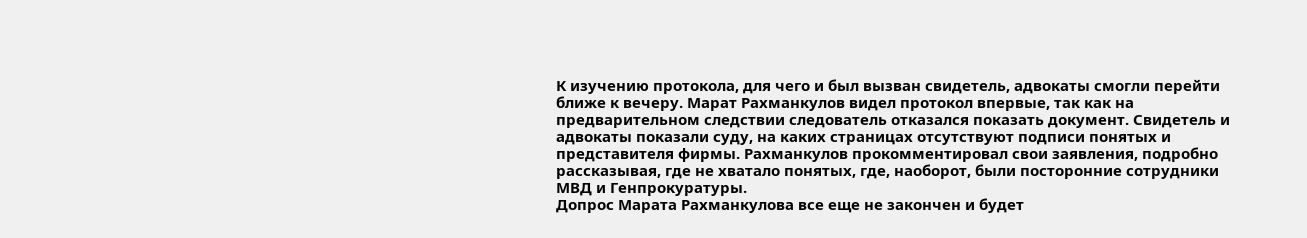К изучению протокола, для чего и был вызван свидетель, адвокаты смогли перейти ближе к вечеру. Марат Рахманкулов видел протокол впервые, так как на предварительном следствии следователь отказался показать документ. Свидетель и адвокаты показали суду, на каких страницах отсутствуют подписи понятых и представителя фирмы. Рахманкулов прокомментировал свои заявления, подробно рассказывая, где не хватало понятых, где, наоборот, были посторонние сотрудники МВД и Генпрокуратуры.
Допрос Марата Рахманкулова все еще не закончен и будет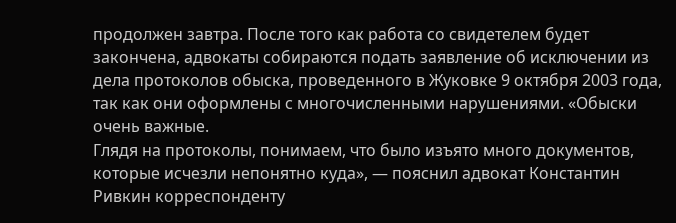продолжен завтра. После того как работа со свидетелем будет закончена, адвокаты собираются подать заявление об исключении из дела протоколов обыска, проведенного в Жуковке 9 октября 2003 года, так как они оформлены с многочисленными нарушениями. «Обыски очень важные.
Глядя на протоколы, понимаем, что было изъято много документов, которые исчезли непонятно куда», — пояснил адвокат Константин Ривкин корреспонденту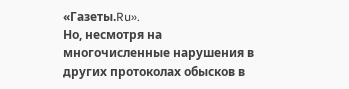«Газеты.Ru».
Но, несмотря на многочисленные нарушения в других протоколах обысков в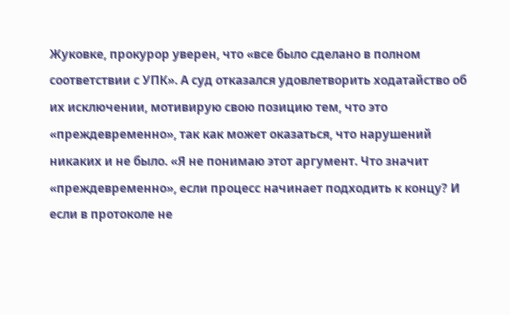Жуковке, прокурор уверен, что «все было сделано в полном соответствии с УПК». А суд отказался удовлетворить ходатайство об их исключении, мотивирую свою позицию тем, что это «преждевременно», так как может оказаться, что нарушений никаких и не было. «Я не понимаю этот аргумент. Что значит «преждевременно», если процесс начинает подходить к концу? И если в протоколе не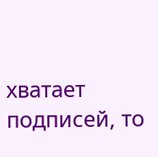хватает подписей, то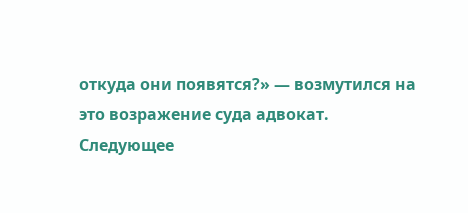откуда они появятся?» — возмутился на это возражение суда адвокат.
Следующее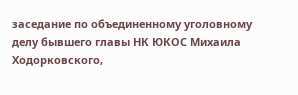заседание по объединенному уголовному делу бывшего главы НК ЮКОС Михаила Ходорковского,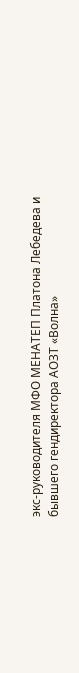экс-руководителя МФО МЕНАТЕП Платона Лебедева и бывшего гендиректора АОЗТ «Волна»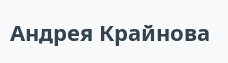Андрея Крайнова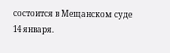состоится в Мещанском суде 14 января.